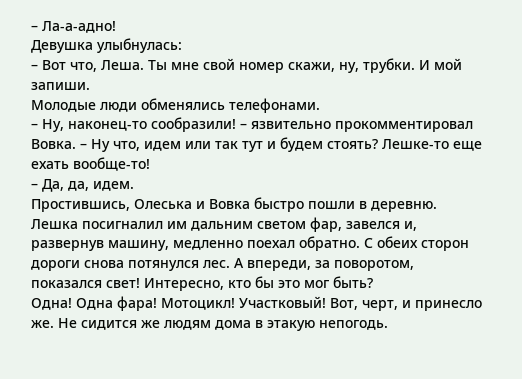– Ла-а-адно!
Девушка улыбнулась:
– Вот что, Леша. Ты мне свой номер скажи, ну, трубки. И мой запиши.
Молодые люди обменялись телефонами.
– Ну, наконец-то сообразили! – язвительно прокомментировал Вовка. – Ну что, идем или так тут и будем стоять? Лешке-то еще ехать вообще-то!
– Да, да, идем.
Простившись, Олеська и Вовка быстро пошли в деревню. Лешка посигналил им дальним светом фар, завелся и, развернув машину, медленно поехал обратно. С обеих сторон дороги снова потянулся лес. А впереди, за поворотом, показался свет! Интересно, кто бы это мог быть?
Одна! Одна фара! Мотоцикл! Участковый! Вот, черт, и принесло же. Не сидится же людям дома в этакую непогодь.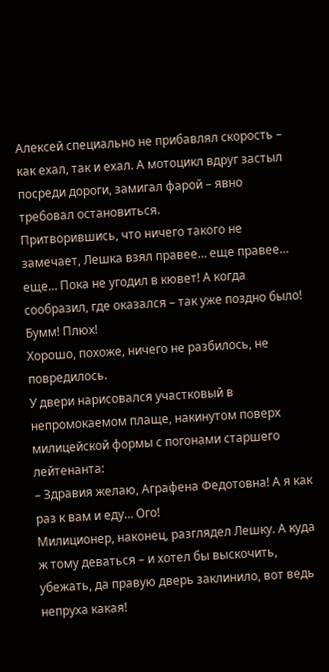Алексей специально не прибавлял скорость – как ехал, так и ехал. А мотоцикл вдруг застыл посреди дороги, замигал фарой – явно требовал остановиться.
Притворившись, что ничего такого не замечает, Лешка взял правее… еще правее… еще… Пока не угодил в кювет! А когда сообразил, где оказался – так уже поздно было!
Бумм! Плюх!
Хорошо, похоже, ничего не разбилось, не повредилось.
У двери нарисовался участковый в непромокаемом плаще, накинутом поверх милицейской формы с погонами старшего лейтенанта:
– Здравия желаю, Аграфена Федотовна! А я как раз к вам и еду… Ого!
Милиционер, наконец, разглядел Лешку. А куда ж тому деваться – и хотел бы выскочить, убежать, да правую дверь заклинило, вот ведь непруха какая!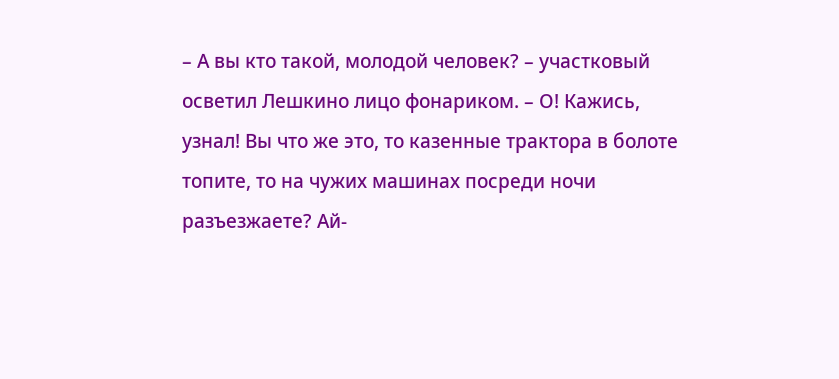– А вы кто такой, молодой человек? – участковый осветил Лешкино лицо фонариком. – О! Кажись, узнал! Вы что же это, то казенные трактора в болоте топите, то на чужих машинах посреди ночи разъезжаете? Ай-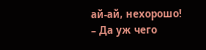ай-ай, нехорошо!
– Да уж чего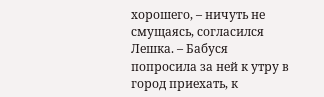хорошего, – ничуть не смущаясь, согласился Лешка. – Бабуся попросила за ней к утру в город приехать, к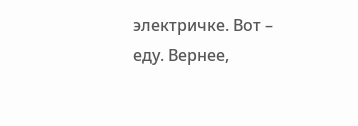электричке. Вот – еду. Вернее,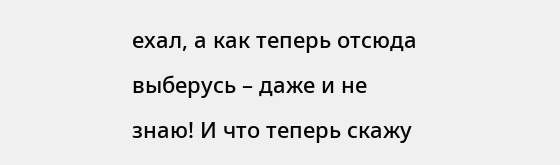ехал, а как теперь отсюда выберусь – даже и не знаю! И что теперь скажу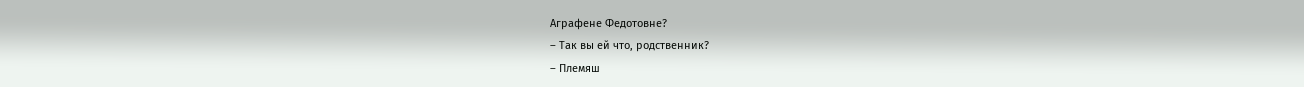Аграфене Федотовне?
– Так вы ей что, родственник?
– Племяш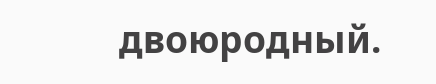двоюродный.